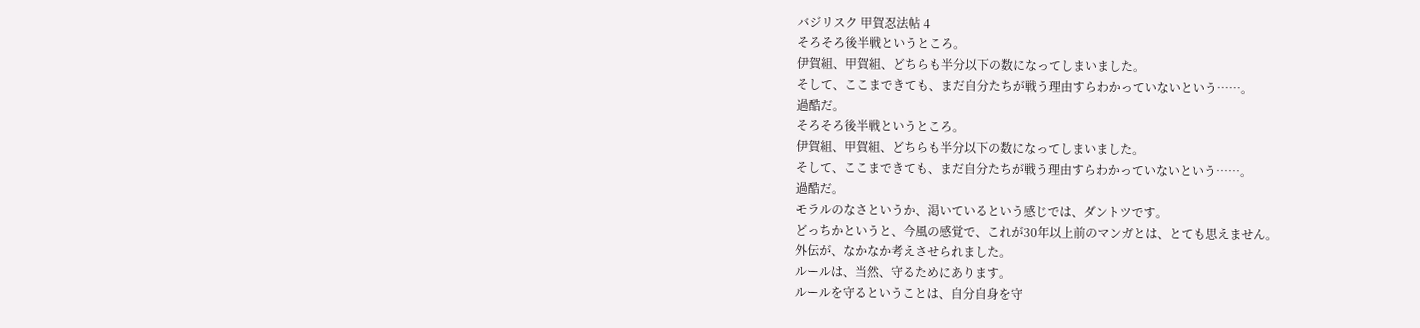バジリスク 甲賀忍法帖 4
そろそろ後半戦というところ。
伊賀組、甲賀組、どちらも半分以下の数になってしまいました。
そして、ここまできても、まだ自分たちが戦う理由すらわかっていないという……。
過酷だ。
そろそろ後半戦というところ。
伊賀組、甲賀組、どちらも半分以下の数になってしまいました。
そして、ここまできても、まだ自分たちが戦う理由すらわかっていないという……。
過酷だ。
モラルのなさというか、渇いているという感じでは、ダントツです。
どっちかというと、今風の感覚で、これが30年以上前のマンガとは、とても思えません。
外伝が、なかなか考えさせられました。
ルールは、当然、守るためにあります。
ルールを守るということは、自分自身を守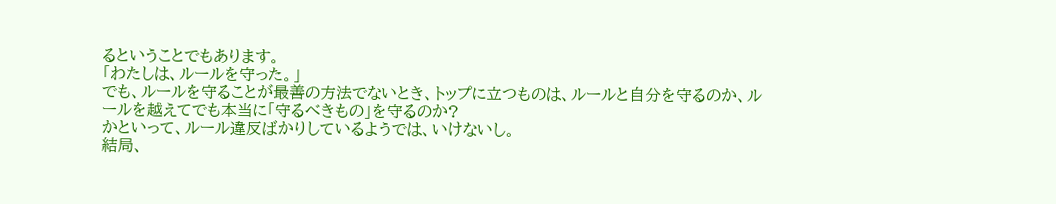るということでもあります。
「わたしは、ルールを守った。」
でも、ルールを守ることが最善の方法でないとき、トップに立つものは、ルールと自分を守るのか、ルールを越えてでも本当に「守るべきもの」を守るのか?
かといって、ルール違反ばかりしているようでは、いけないし。
結局、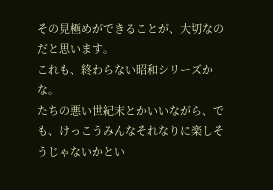その見極めができることが、大切なのだと思います。
これも、終わらない昭和シリーズかな。
たちの悪い世紀末とかいいながら、でも、けっこうみんなそれなりに楽しそうじゃないかとい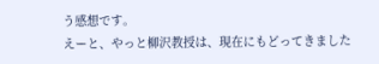う感想です。
えーと、やっと柳沢教授は、現在にもどってきました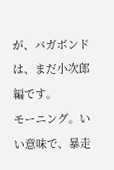が、バガボンドは、まだ小次郎編です。
モーニング。いい意味で、暴走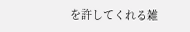を許してくれる雑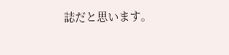誌だと思います。